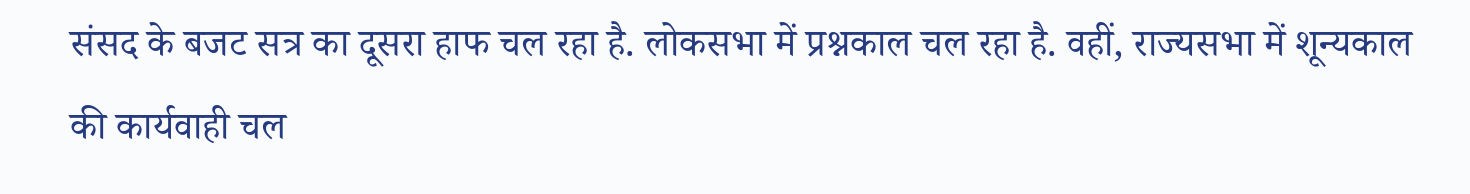संसद के बजट सत्र का दूसरा हाफ चल रहा है. लोकसभा में प्रश्नकाल चल रहा है. वहीं, राज्यसभा में शून्यकाल की कार्यवाही चल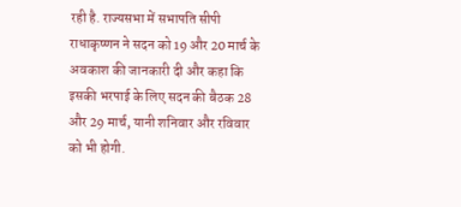रही है. राज्यसभा में सभापति सीपी राधाकृष्णन ने सदन को 19 और 20 मार्च के अवकाश की जानकारी दी और कहा कि इसकी भरपाई के लिए सदन की बैठक 28 और 29 मार्च, यानी शनिवार और रविवार को भी होगी.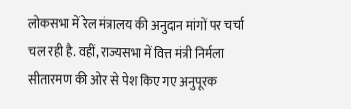लोकसभा में रेल मंत्रालय की अनुदान मांगों पर चर्चा चल रही है. वहीं, राज्यसभा में वित्त मंत्री निर्मला सीतारमण की ओर से पेश किए गए अनुपूरक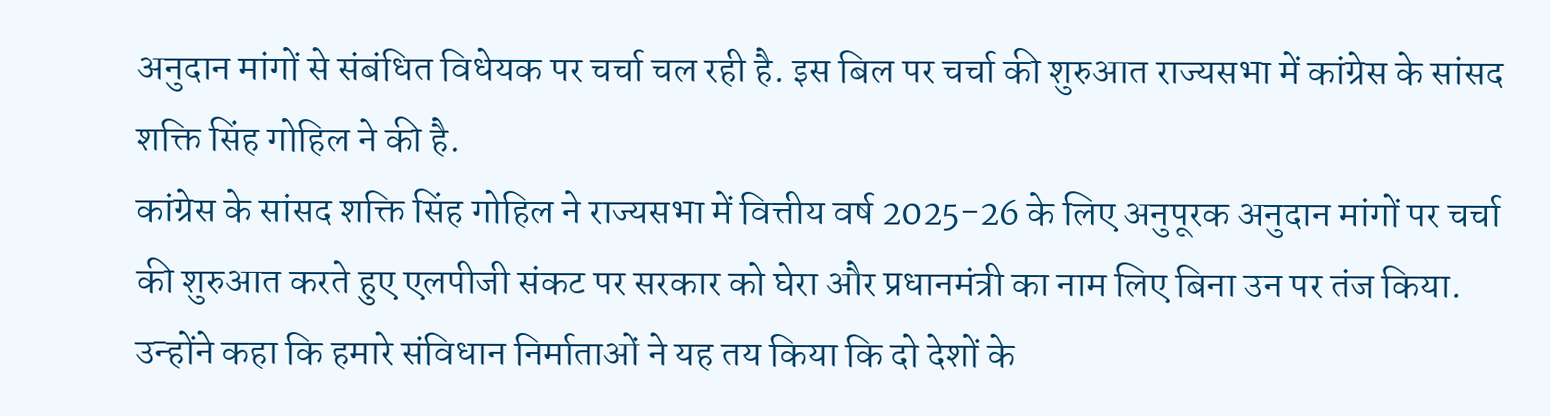अनुदान मांगों से संबंधित विधेयक पर चर्चा चल रही है. इस बिल पर चर्चा की शुरुआत राज्यसभा में कांग्रेस के सांसद शक्ति सिंह गोहिल ने की है.
कांग्रेस के सांसद शक्ति सिंह गोहिल ने राज्यसभा में वित्तीय वर्ष 2025-26 के लिए अनुपूरक अनुदान मांगों पर चर्चा की शुरुआत करते हुए एलपीजी संकट पर सरकार को घेरा और प्रधानमंत्री का नाम लिए बिना उन पर तंज किया. उन्होंने कहा कि हमारे संविधान निर्माताओं ने यह तय किया कि दो देशों के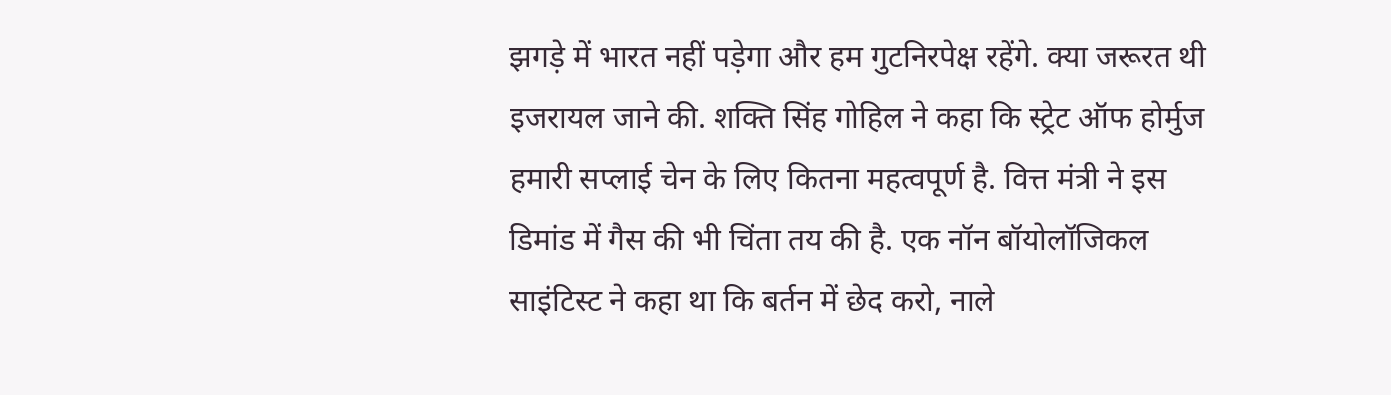झगड़े में भारत नहीं पड़ेगा और हम गुटनिरपेक्ष रहेंगे. क्या जरूरत थी इजरायल जाने की. शक्ति सिंह गोहिल ने कहा कि स्ट्रेट ऑफ होर्मुज हमारी सप्लाई चेन के लिए कितना महत्वपूर्ण है. वित्त मंत्री ने इस डिमांड में गैस की भी चिंता तय की है. एक नॉन बॉयोलॉजिकल साइंटिस्ट ने कहा था कि बर्तन में छेद करो, नाले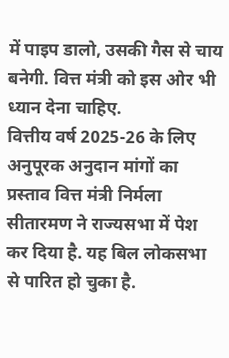में पाइप डालो, उसकी गैस से चाय बनेगी. वित्त मंत्री को इस ओर भी ध्यान देना चाहिए.
वित्तीय वर्ष 2025-26 के लिए अनुपूरक अनुदान मांगों का प्रस्ताव वित्त मंत्री निर्मला सीतारमण ने राज्यसभा में पेश कर दिया है. यह बिल लोकसभा से पारित हो चुका है.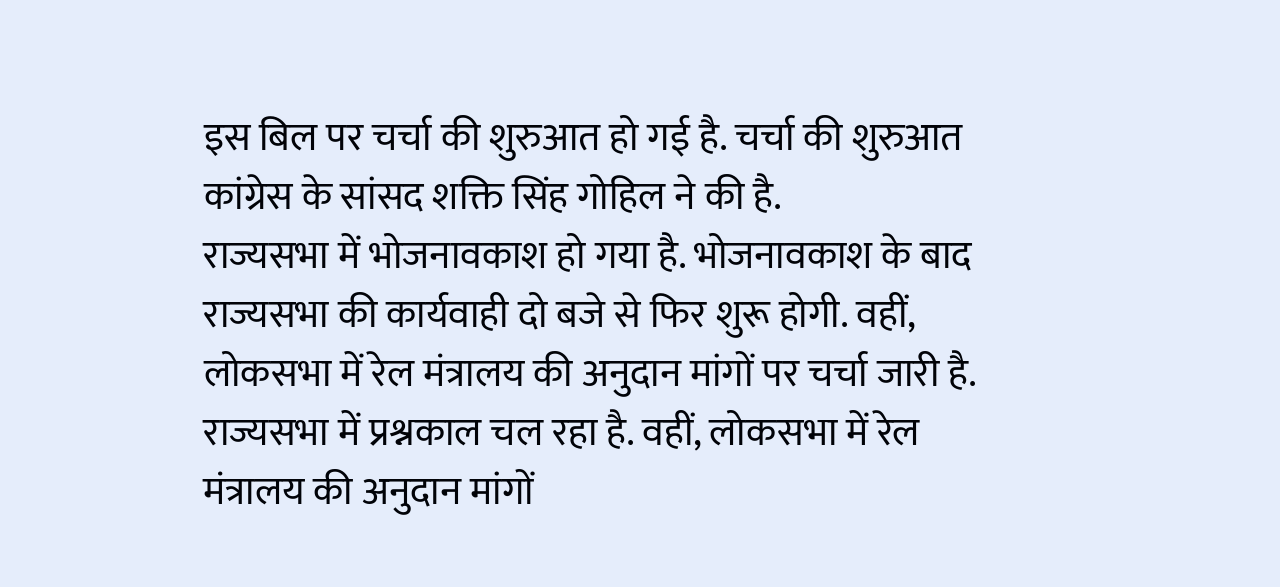इस बिल पर चर्चा की शुरुआत हो गई है. चर्चा की शुरुआत कांग्रेस के सांसद शक्ति सिंह गोहिल ने की है.
राज्यसभा में भोजनावकाश हो गया है. भोजनावकाश के बाद राज्यसभा की कार्यवाही दो बजे से फिर शुरू होगी. वहीं, लोकसभा में रेल मंत्रालय की अनुदान मांगों पर चर्चा जारी है.
राज्यसभा में प्रश्नकाल चल रहा है. वहीं, लोकसभा में रेल मंत्रालय की अनुदान मांगों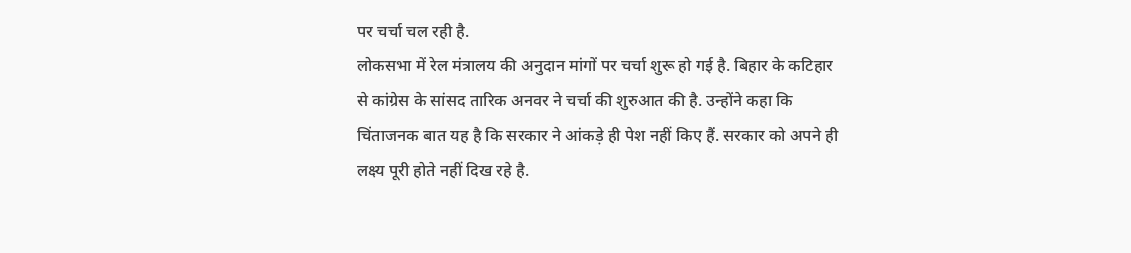पर चर्चा चल रही है.
लोकसभा में रेल मंत्रालय की अनुदान मांगों पर चर्चा शुरू हो गई है. बिहार के कटिहार से कांग्रेस के सांसद तारिक अनवर ने चर्चा की शुरुआत की है. उन्होंने कहा कि चिंताजनक बात यह है कि सरकार ने आंकड़े ही पेश नहीं किए हैं. सरकार को अपने ही लक्ष्य पूरी होते नहीं दिख रहे है.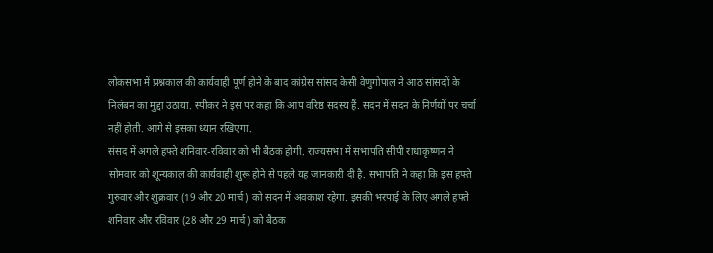लोकसभा में प्रश्नकाल की कार्यवाही पूर्ण होने के बाद कांग्रेस सांसद केसी वेणुगोपाल ने आठ सांसदों के निलंबन का मुद्दा उठाया. स्पीकर ने इस पर कहा कि आप वरिष्ठ सदस्य हैं. सदन में सदन के निर्णयों पर चर्चा नहीं होती. आगे से इसका ध्यान रखिएगा.
संसद में अगले हफ्ते शनिवार-रविवार को भी बैठक होगी. राज्यसभा में सभापति सीपी राधाकृष्णन ने सोमवार को शून्यकाल की कार्यवाही शुरू होने से पहले यह जानकारी दी है. सभापति ने कहा कि इस हफ्ते गुरुवार और शुक्रवार (19 और 20 मार्च) को सदन में अवकाश रहेगा. इसकी भरपाई के लिए अगले हफ्ते शनिवार और रविवार (28 और 29 मार्च) को बैठक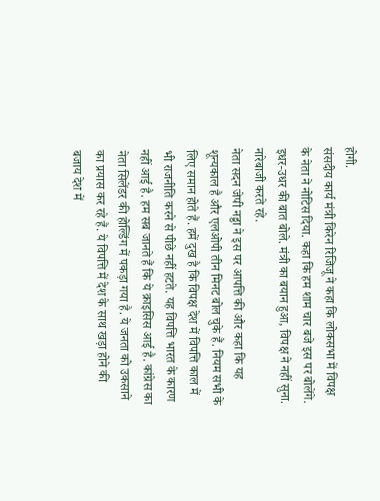होगी.
संसदीय कार्य मंत्री किरेन रिजिजू ने कहा कि लोकसभा में विपक्ष के नेता ने नोटिस दिया. कहा कि हम शाम चार बजे इस पर बोलेंगे. इधर-उधर की बात बोले. मंत्री का बयान हुआ, विपक्ष ने नहीं सुना. नारेबाजी करते रहे.
नेता सदन जेपी नड्डा ने इस पर आपत्ति की और कहा कि यह शून्यकाल है और एलओपी तीन मिनट बोल चुके हैं. नियम सभी के लिए समान होते हैं. हमें दुख है कि विपक्ष देश में विपत्ति काल में भी राजनीति करने से पीछे नहीं हटते. यह विपत्ति भारत के कारण नहीं आई है. हम सब जानते हैं कि ये क्राइसिस आई है. कांग्रेस का नेता सिलेंडर की होल्डिंग में पकड़ा गया है. ये जनता को उकसाने का प्रयास कर रहे हैं. ये विपत्ति में देश के साथ खड़ा होने की बजाय देश में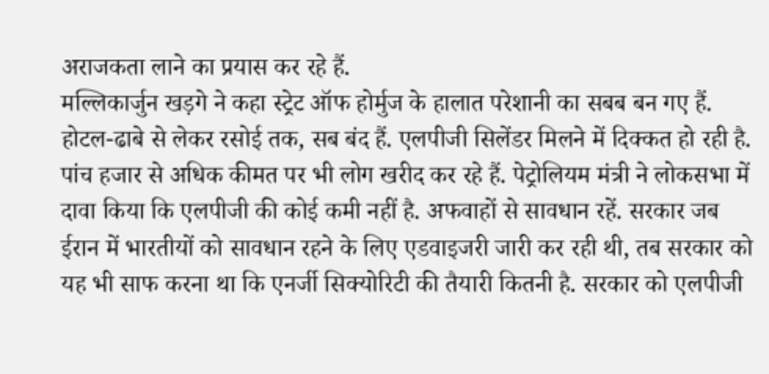अराजकता लाने का प्रयास कर रहे हैं.
मल्लिकार्जुन खड़गे ने कहा स्ट्रेट ऑफ होर्मुज के हालात परेशानी का सबब बन गए हैं. होटल-ढाबे से लेकर रसोई तक, सब बंद हैं. एलपीजी सिलेंडर मिलने में दिक्कत हो रही है. पांच हजार से अधिक कीमत पर भी लोग खरीद कर रहे हैं. पेट्रोलियम मंत्री ने लोकसभा में दावा किया कि एलपीजी की कोई कमी नहीं है. अफवाहों से सावधान रहें. सरकार जब ईरान में भारतीयों को सावधान रहने के लिए एडवाइजरी जारी कर रही थी, तब सरकार को यह भी साफ करना था कि एनर्जी सिक्योरिटी की तैयारी कितनी है. सरकार को एलपीजी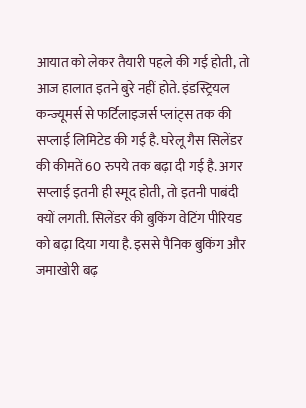आयात को लेकर तैयारी पहले की गई होती, तो आज हालात इतने बुरे नहीं होते. इंडस्ट्रियल कन्ज्यूमर्स से फर्टिलाइजर्स प्लांट्स तक की सप्लाई लिमिटेड की गई है. घरेलू गैस सिलेंडर की कीमतें 60 रुपये तक बढ़ा दी गई है. अगर सप्लाई इतनी ही स्मूद होती, तो इतनी पाबंदी क्यों लगती. सिलेंडर की बुकिंग वेटिंग पीरियड को बढ़ा दिया गया है. इससे पैनिक बुकिंग और जमाखोरी बढ़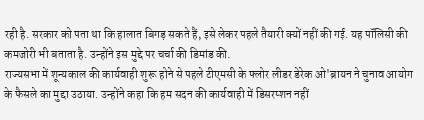रही है. सरकार को पता था कि हालात बिगड़ सकते हैं, इसे लेकर पहले तैयारी क्यों नहीं की गई. यह पॉलिसी की कमजोरी भी बताता है. उन्होंने इस मुद्दे पर चर्चा की डिमांड की.
राज्यसभा में शून्यकाल की कार्यवाही शुरू होने से पहले टीएमसी के फ्लोर लीडर डेरेक ओ'ब्रायन ने चुनाव आयोग के फैसले का मुद्दा उठाया. उन्होंने कहा कि हम सदन की कार्यवाही में डिसरप्शन नहीं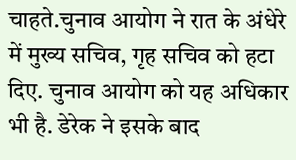चाहते.चुनाव आयोग ने रात के अंधेरे में मुख्य सचिव, गृह सचिव को हटा दिए. चुनाव आयोग को यह अधिकार भी है. डेरेक ने इसके बाद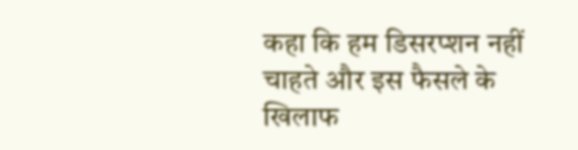कहा कि हम डिसरप्शन नहीं चाहते और इस फैसले के खिलाफ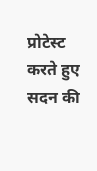प्रोटेस्ट करते हुए सदन की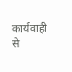कार्यवाही से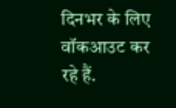दिनभर के लिए वॉकआउट कर रहे हैं.